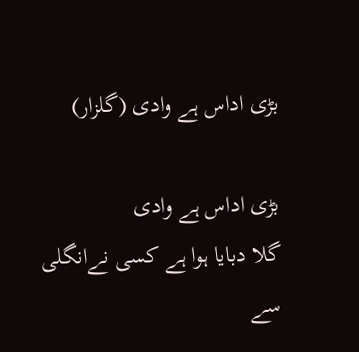بڑی اداس ہے وادی (گلزار)

بڑی اداس ہے وادی
گلا دبایا ہوا ہے کسی نےانگلی سے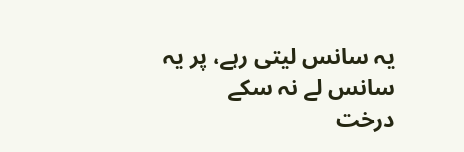یہ سانس لیتی رہے، پر یہ سانس لے نہ سکے
درخت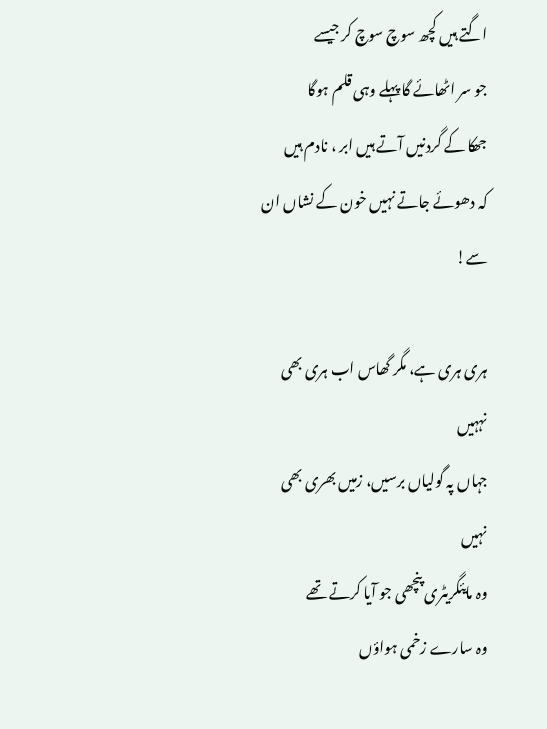اگتے ہیں کچھ سوچ سوچ کر جیسے
جو سر اٹھائے گا پہلے وہی قلم ہوگا
جھکا کے گردنیں آتے ہیں ابر ، نادم ہیں
کہ دھوئے جاتے نہیں خون کے نشاں ان سے!

ہری ہری ہے، مگر گھاس اب ہری بھی نہہیں
جہاں پہ گولیاں برسیں، زمیں بھری بھی نہیں
وہ مایئگریٹری پنچھی جو آیا کرتے تھے
وہ سارے زخمی ہواؤں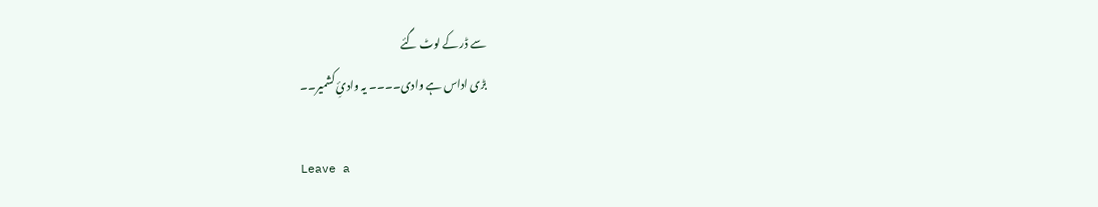سے ڈر کے لوٹ گئے
بڑی اداس ہے وادی۔۔۔۔ یہ وادئِ کشمیر۔۔

Leave a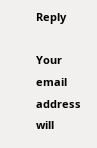Reply

Your email address will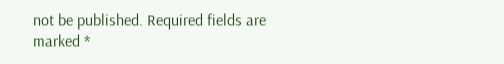not be published. Required fields are marked *